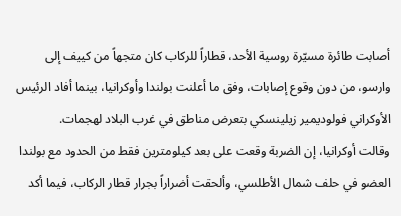أصابت طائرة مسيّرة روسية الأحد، قطاراً للركاب كان متجهاً من كييف إلى وارسو، من دون وقوع إصابات، وفق ما أعلنت بولندا وأوكرانيا، بينما أفاد الرئيس الأوكراني فولوديمير زيلينسكي بتعرض مناطق في غرب البلاد لهجمات.
وقالت أوكرانيا، إن الضربة وقعت على بعد كيلومترين فقط من الحدود مع بولندا العضو في حلف شمال الأطلسي، وألحقت أضراراً بجرار قطار الركاب، فيما أكد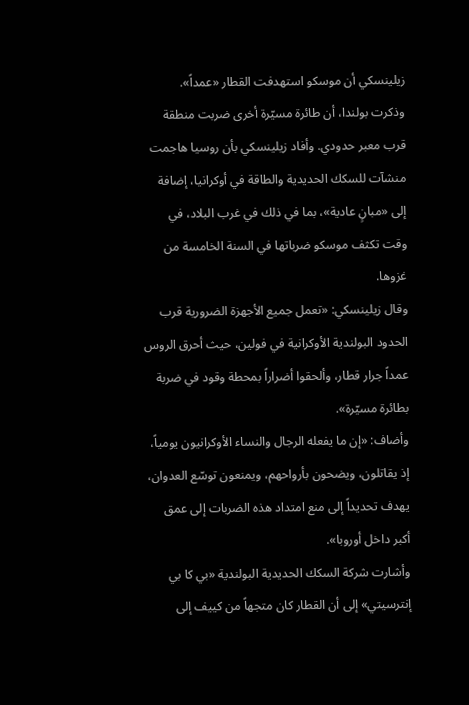زيلينسكي أن موسكو استهدفت القطار «عمداً».
وذكرت بولندا، أن طائرة مسيّرة أخرى ضربت منطقة قرب معبر حدودي. وأفاد زيلينسكي بأن روسيا هاجمت منشآت للسكك الحديدية والطاقة في أوكرانيا، إضافة إلى «مبانٍ عادية»، بما في ذلك في غرب البلاد، في وقت تكثف موسكو ضرباتها في السنة الخامسة من غزوها.
وقال زيلينسكي: «تعمل جميع الأجهزة الضرورية قرب الحدود البولندية الأوكرانية في فولين، حيث أحرق الروس عمداً جرار قطار، وألحقوا أضراراً بمحطة وقود في ضربة بطائرة مسيّرة».
وأضاف: «إن ما يفعله الرجال والنساء الأوكرانيون يومياً، إذ يقاتلون، ويضحون بأرواحهم، ويمنعون توسّع العدوان، يهدف تحديداً إلى منع امتداد هذه الضربات إلى عمق أكبر داخل أوروبا».
وأشارت شركة السكك الحديدية البولندية «بي كا بي إنترسيتي» إلى أن القطار كان متجهاً من كييف إلى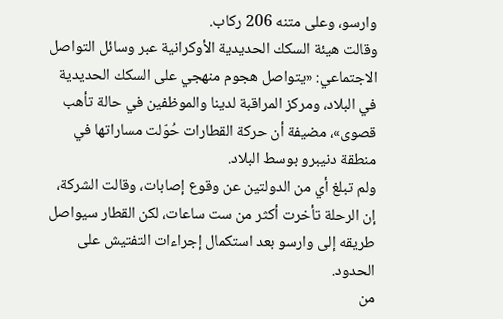وارسو، وعلى متنه 206 ركاب.
وقالت هيئة السكك الحديدية الأوكرانية عبر وسائل التواصل الاجتماعي: «يتواصل هجوم منهجي على السكك الحديدية في البلاد، ومركز المراقبة لدينا والموظفين في حالة تأهب قصوى»، مضيفة أن حركة القطارات حُوّلت مساراتها في منطقة دنيبرو بوسط البلاد.
ولم تبلغ أي من الدولتين عن وقوع إصابات، وقالت الشركة، إن الرحلة تأخرت أكثر من ست ساعات، لكن القطار سيواصل طريقه إلى وارسو بعد استكمال إجراءات التفتيش على الحدود.
من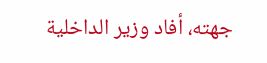جهته، أفاد وزير الداخلية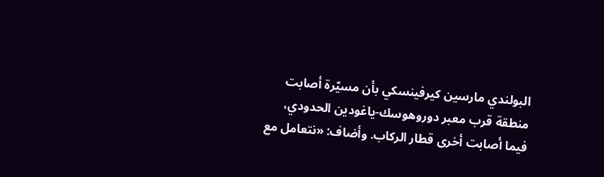البولندي مارسين كيرفينسكي بأن مسيّرة أصابت منطقة قرب معبر دوروهوسك-ياغودين الحدودي، فيما أصابت أخرى قطار الركاب. وأضاف: «نتعامل مع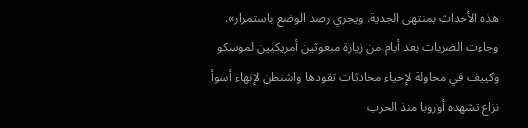هذه الأحداث بمنتهى الجدية. ويجري رصد الوضع باستمرار».
وجاءت الضربات بعد أيام من زيارة مبعوثين أمريكيين لموسكو وكييف في محاولة لإحياء محادثات تقودها واشنطن لإنهاء أسوأ نزاع تشهده أوروبا منذ الحرب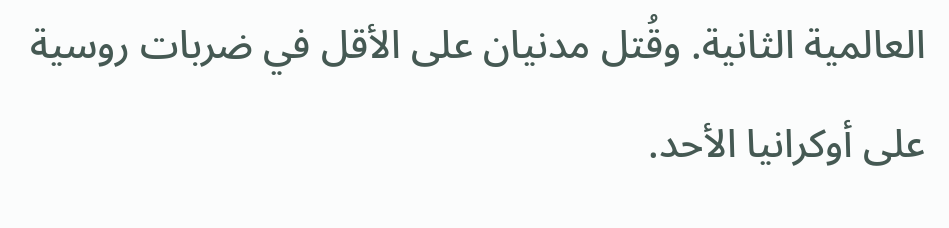العالمية الثانية. وقُتل مدنيان على الأقل في ضربات روسية على أوكرانيا الأحد.